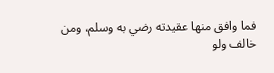فما وافق منها عقيدته رضي به وسلم، ومن خالف ولو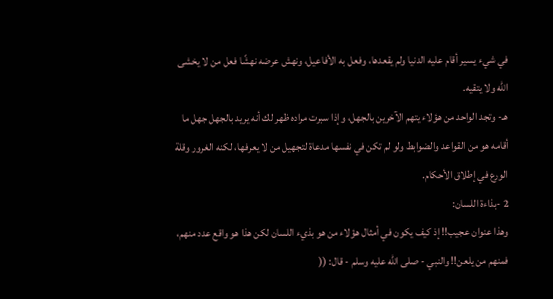في شيء يسير أقام عليه الدنيا ولم يقعدها، وفعل به الأفاعيل، ونهش عرضه نهشًا فعل من لا يخشى الله ولا يتقيه.
هـ- وتجد الواحد من هؤلاء يتهم الآخرين بالجهل، وإذا سبرت مراده ظهر لك أنه يريد بالجهل جهل ما أقامه هو من القواعد والضوابط ولو لم تكن في نفسها مدعاة لتجهيل من لا يعرفها، لكنه الغرور وقلة الورع في إطلاق الأحكام.
2 -بذاءة اللسان:
وهذا عنوان عجيب!! إذ كيف يكون في أمثال هؤلاء من هو بذيء اللسان لكن هذا هو واقع عدد منهم، فمنهم من يلعن!! والنبي - صلى الله عليه وسلم - قال: ((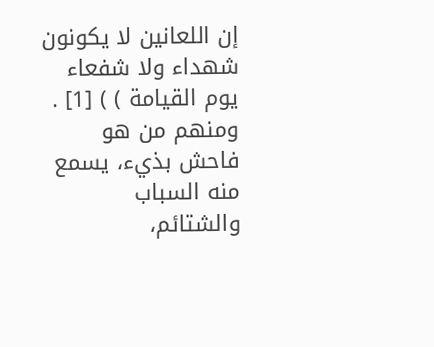إن اللعانين لا يكونون شهداء ولا شفعاء يوم القيامة ) ) [1] .
ومنهم من هو فاحش بذيء، يسمع منه السباب والشتائم،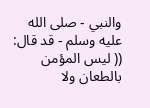والنبي - صلى الله عليه وسلم - قد قال: (( ليس المؤمن بالطعان ولا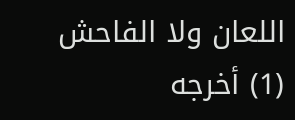اللعان ولا الفاحش
(1) أخرجه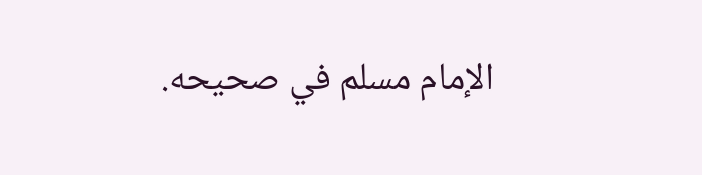الإمام مسلم في صحيحه.